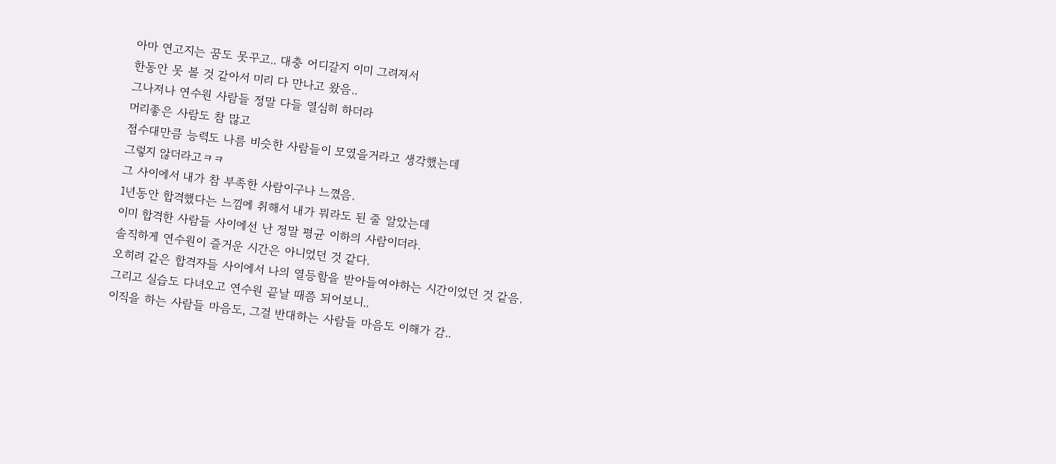아마 연고지는 꿈도 못꾸고.. 대충 어디갈지 이미 그려져서
한동안 못 볼 것 같아서 미리 다 만나고 왔음..
그나저나 연수원 사람들 정말 다들 열심히 하더라
머리좋은 사람도 참 많고
점수대만큼 능력도 나름 비슷한 사람들이 모였을거라고 생각했는데
그렇지 않더라고ㅋㅋ
그 사이에서 내가 참 부족한 사람이구나 느꼈음.
1년동안 합격했다는 느낌에 취해서 내가 뭐라도 된 줄 알았는데
이미 합격한 사람들 사이에선 난 정말 평균 이하의 사람이더라.
솔직하게 연수원이 즐거운 시간은 아니었던 것 같다.
오히려 같은 합격자들 사이에서 나의 열등함을 받아들여야하는 시간이었던 것 같음.
그리고 실습도 다녀오고 연수원 끝날 때쯤 되어보니..
이직을 하는 사람들 마음도, 그걸 반대하는 사람들 마음도 이해가 감..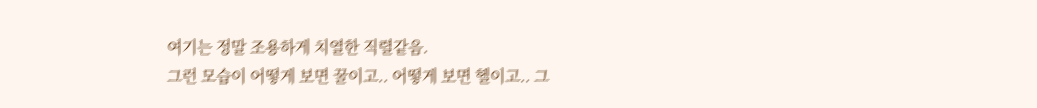여기는 정말 조용하게 치열한 직렬같음.
그런 모습이 어떻게 보면 꿀이고.. 어떻게 보면 헬이고.. 그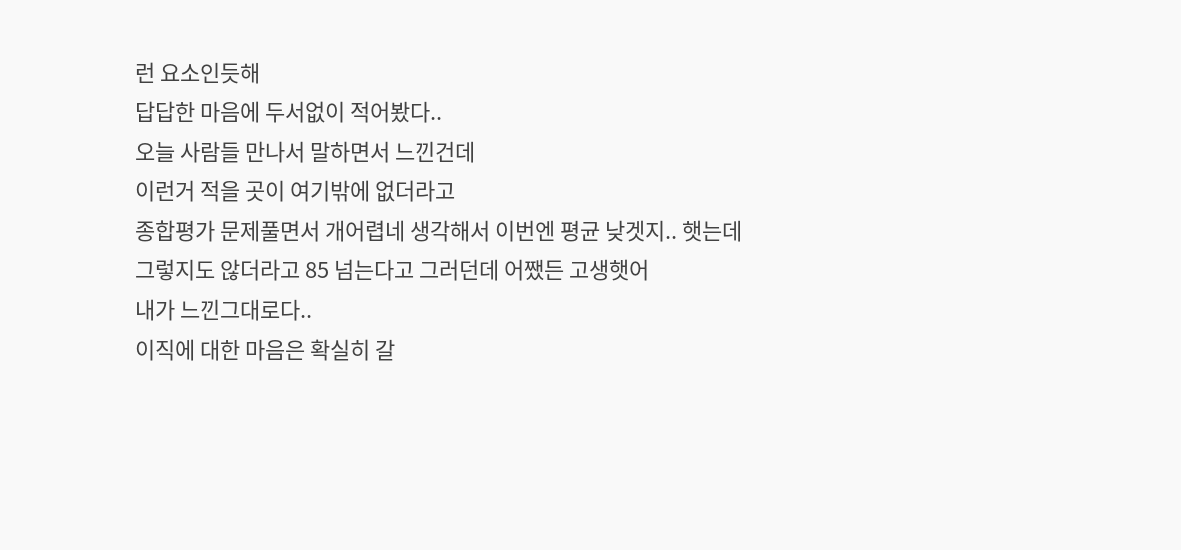런 요소인듯해
답답한 마음에 두서없이 적어봤다..
오늘 사람들 만나서 말하면서 느낀건데
이런거 적을 곳이 여기밖에 없더라고
종합평가 문제풀면서 개어렵네 생각해서 이번엔 평균 낮겟지.. 햇는데 그렇지도 않더라고 85 넘는다고 그러던데 어쨌든 고생햇어
내가 느낀그대로다..
이직에 대한 마음은 확실히 갈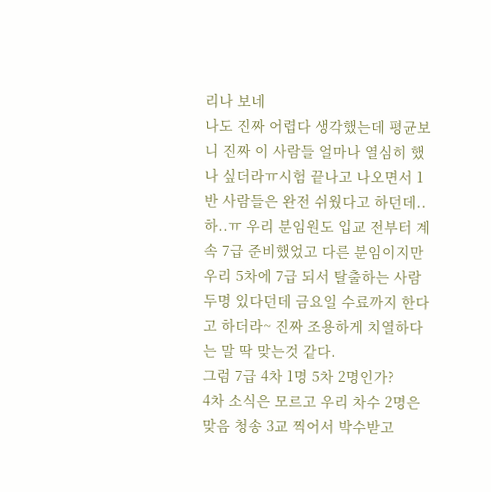리나 보네
나도 진짜 어렵다 생각했는데 평균보니 진짜 이 사람들 얼마나 열심히 했나 싶더라ㅠ시험 끝나고 나오면서 1반 사람들은 완전 쉬웠다고 하던데..하..ㅠ 우리 분임원도 입교 전부터 계속 7급 준비했었고 다른 분임이지만 우리 5차에 7급 되서 탈출하는 사람 두명 있다던데 금요일 수료까지 한다고 하더라~ 진짜 조용하게 치열하다는 말 딱 맞는것 같다.
그럼 7급 4차 1명 5차 2명인가?
4차 소식은 모르고 우리 차수 2명은 맞음 청송 3교 찍어서 박수받고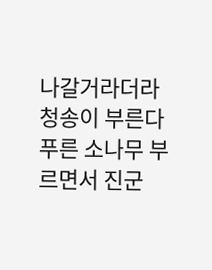나갈거라더라
청송이 부른다
푸른 소나무 부르면서 진군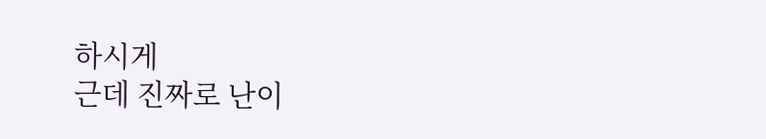하시게
근데 진짜로 난이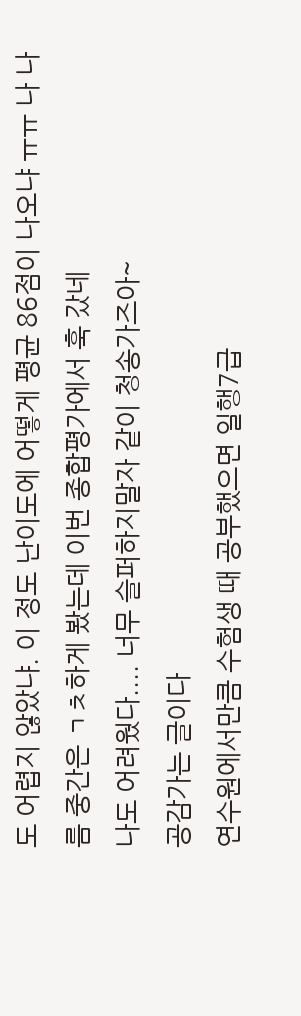도 어렵지 않았냐. 이 정도 난이도에 어떻게 평균 86점이 나오냐 ㅠㅠ 나 나름 중간은 ㄱㅊ하게 봤는데 이번 종합평가에서 훅 갔네
나도 어려웠다.... 너무 슬퍼하지말자 같이 청송가즈아~
공감가는 글이다
연수원에서만큼 수험생 때 공부했으면 일행7급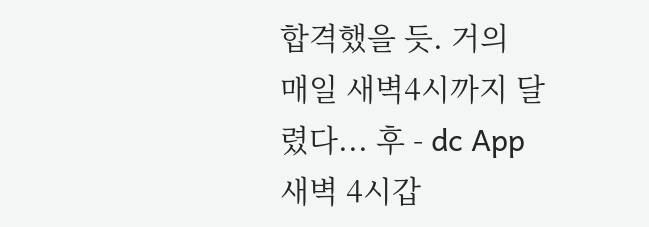합격했을 듯. 거의 매일 새벽4시까지 달렸다... 후 - dc App
새벽 4시갑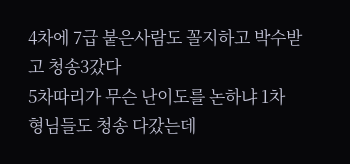4차에 7급 붙은사람도 꼴지하고 박수받고 청송3갔다
5차따리가 무슨 난이도를 논하냐 1차 형님들도 청송 다갔는데